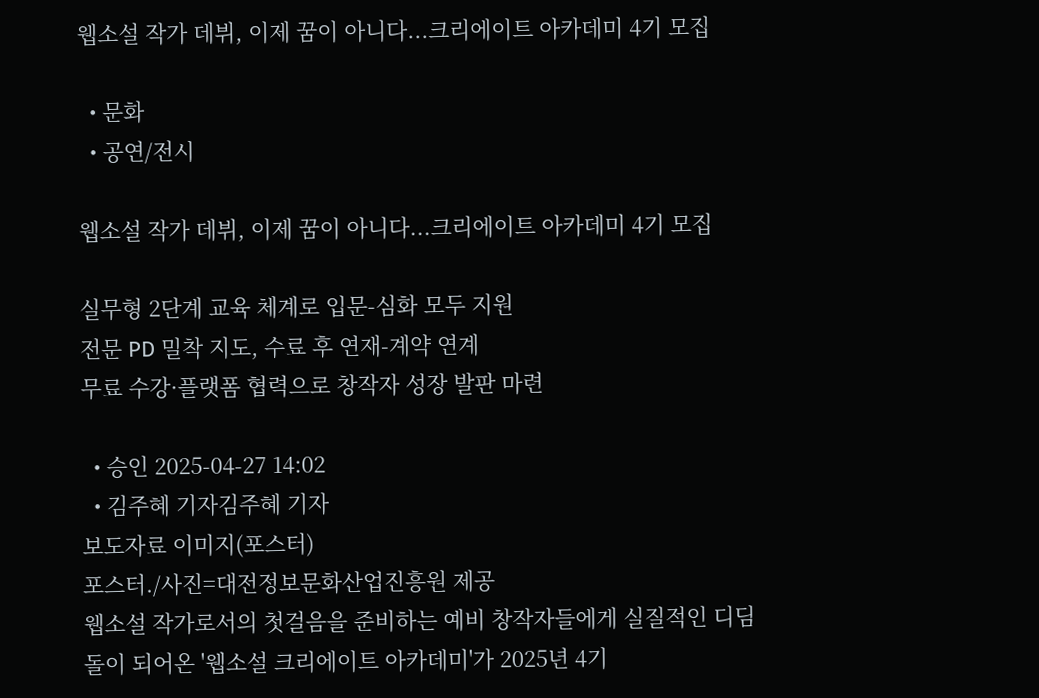웹소설 작가 데뷔, 이제 꿈이 아니다...크리에이트 아카데미 4기 모집

  • 문화
  • 공연/전시

웹소설 작가 데뷔, 이제 꿈이 아니다...크리에이트 아카데미 4기 모집

실무형 2단계 교육 체계로 입문-심화 모두 지원
전문 PD 밀착 지도, 수료 후 연재-계약 연계
무료 수강·플랫폼 협력으로 창작자 성장 발판 마련

  • 승인 2025-04-27 14:02
  • 김주혜 기자김주혜 기자
보도자료 이미지(포스터)
포스터./사진=대전정보문화산업진흥원 제공
웹소설 작가로서의 첫걸음을 준비하는 예비 창작자들에게 실질적인 디딤돌이 되어온 '웹소설 크리에이트 아카데미'가 2025년 4기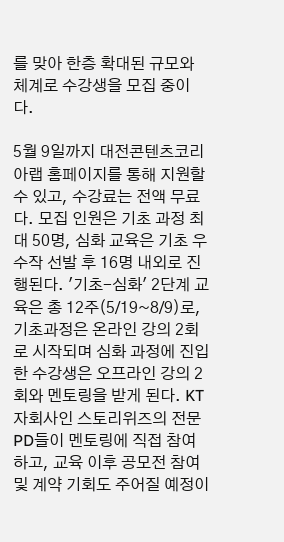를 맞아 한층 확대된 규모와 체계로 수강생을 모집 중이다.

5월 9일까지 대전콘텐츠코리아랩 홈페이지를 통해 지원할 수 있고, 수강료는 전액 무료다. 모집 인원은 기초 과정 최대 50명, 심화 교육은 기초 우수작 선발 후 16명 내외로 진행된다. '기초-심화' 2단계 교육은 총 12주(5/19~8/9)로, 기초과정은 온라인 강의 2회로 시작되며 심화 과정에 진입한 수강생은 오프라인 강의 2회와 멘토링을 받게 된다. KT 자회사인 스토리위즈의 전문 PD들이 멘토링에 직접 참여하고, 교육 이후 공모전 참여 및 계약 기회도 주어질 예정이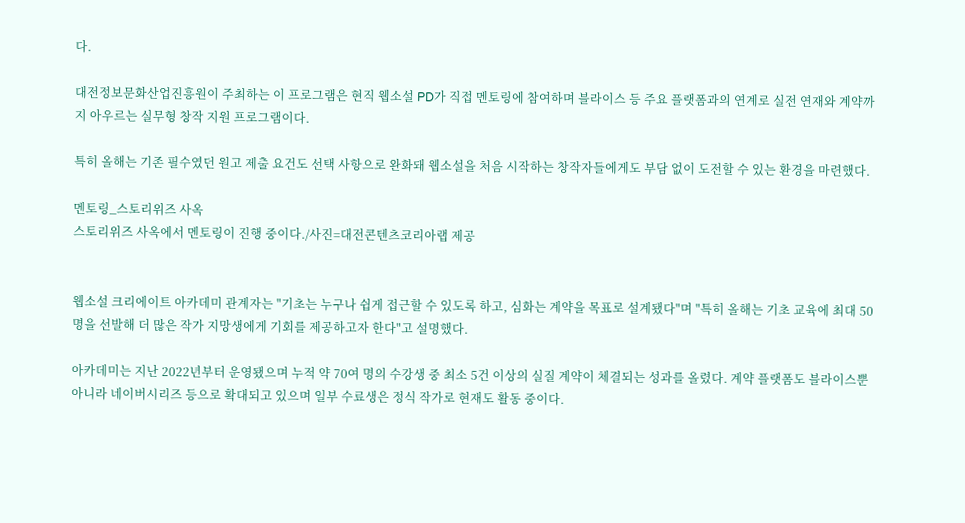다.

대전정보문화산업진흥원이 주최하는 이 프로그램은 현직 웹소설 PD가 직접 멘토링에 참여하며 블라이스 등 주요 플랫폼과의 연계로 실전 연재와 계약까지 아우르는 실무형 창작 지원 프로그램이다.

특히 올해는 기존 필수였던 원고 제출 요건도 선택 사항으로 완화돼 웹소설을 처음 시작하는 창작자들에게도 부담 없이 도전할 수 있는 환경을 마련했다.

멘토링_스토리위즈 사옥
스토리위즈 사옥에서 멘토링이 진행 중이다./사진=대전콘텐츠코리아랩 제공


웹소설 크리에이트 아카데미 관계자는 "기초는 누구나 쉽게 접근할 수 있도록 하고, 심화는 계약을 목표로 설계됐다"며 "특히 올해는 기초 교육에 최대 50명을 선발해 더 많은 작가 지망생에게 기회를 제공하고자 한다"고 설명했다.

아카데미는 지난 2022년부터 운영됐으며 누적 약 70여 명의 수강생 중 최소 5건 이상의 실질 계약이 체결되는 성과를 올렸다. 계약 플랫폼도 블라이스뿐 아니라 네이버시리즈 등으로 확대되고 있으며 일부 수료생은 정식 작가로 현재도 활동 중이다.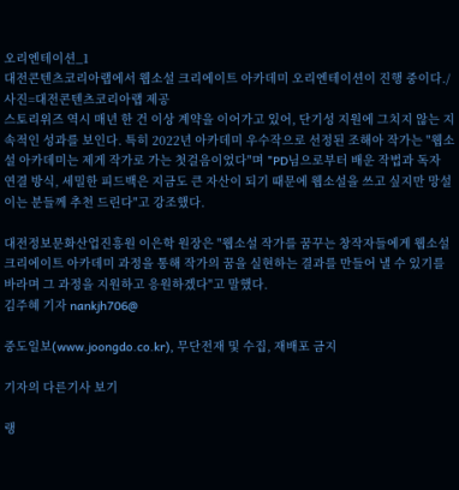오리엔테이션_1
대전콘텐츠코리아랩에서 웹소설 크리에이트 아카데미 오리엔테이션이 진행 중이다./사진=대전콘텐츠코리아랩 제공
스토리위즈 역시 매년 한 건 이상 계약을 이어가고 있어, 단기성 지원에 그치지 않는 지속적인 성과를 보인다. 특히 2022년 아카데미 우수작으로 선정된 조해아 작가는 "웹소설 아카데미는 제게 작가로 가는 첫걸음이었다"며 "PD님으로부터 배운 작법과 독자 연결 방식, 세밀한 피드백은 지금도 큰 자산이 되기 때문에 웹소설을 쓰고 싶지만 망설이는 분들께 추천 드린다"고 강조했다.

대전정보문화산업진흥원 이은학 원장은 "웹소설 작가를 꿈꾸는 창작자들에게 웹소설 크리에이트 아카데미 과정을 통해 작가의 꿈을 실현하는 결과를 만들어 낼 수 있기를 바라며 그 과정을 지원하고 응원하겠다"고 말했다.
김주혜 기자 nankjh706@

중도일보(www.joongdo.co.kr), 무단전재 및 수집, 재배포 금지

기자의 다른기사 보기

랭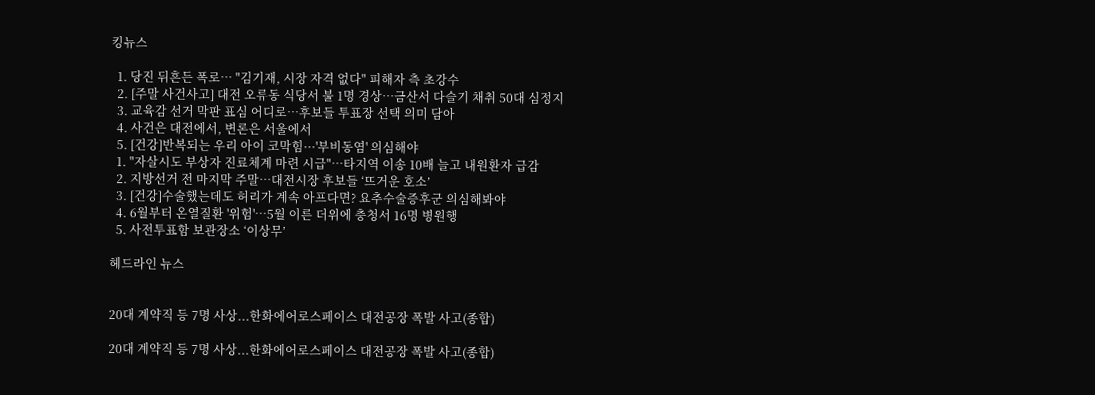킹뉴스

  1. 당진 뒤흔든 폭로… "김기재, 시장 자격 없다" 피해자 측 초강수
  2. [주말 사건사고] 대전 오류동 식당서 불 1명 경상…금산서 다슬기 채취 50대 심정지
  3. 교육감 선거 막판 표심 어디로…후보들 투표장 선택 의미 담아
  4. 사건은 대전에서, 변론은 서울에서
  5. [건강]반복되는 우리 아이 코막힘···'부비동염' 의심해야
  1. "자살시도 부상자 진료체계 마련 시급"…타지역 이송 10배 늘고 내원환자 급감
  2. 지방선거 전 마지막 주말…대전시장 후보들 ‘뜨거운 호소’
  3. [건강]수술했는데도 허리가 계속 아프다면? 요추수술증후군 의심해봐야
  4. 6월부터 온열질환 '위험'…5월 이른 더위에 충청서 16명 병원행
  5. 사전투표함 보관장소 ‘이상무’

헤드라인 뉴스


20대 계약직 등 7명 사상...한화에어로스페이스 대전공장 폭발 사고(종합)

20대 계약직 등 7명 사상...한화에어로스페이스 대전공장 폭발 사고(종합)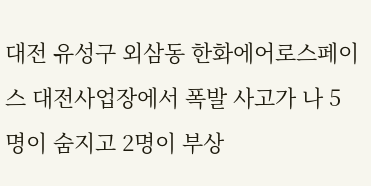대전 유성구 외삼동 한화에어로스페이스 대전사업장에서 폭발 사고가 나 5명이 숨지고 2명이 부상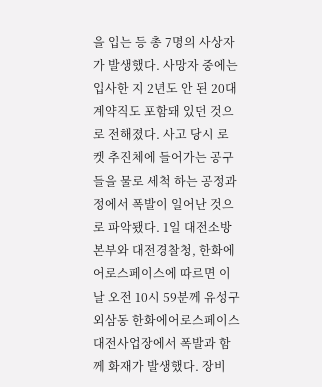을 입는 등 총 7명의 사상자가 발생했다. 사망자 중에는 입사한 지 2년도 안 된 20대 계약직도 포함돼 있던 것으로 전해졌다. 사고 당시 로켓 추진체에 들어가는 공구들을 물로 세척 하는 공정과정에서 폭발이 일어난 것으로 파악됐다. 1일 대전소방본부와 대전경찰청, 한화에어로스페이스에 따르면 이날 오전 10시 59분께 유성구 외삼동 한화에어로스페이스 대전사업장에서 폭발과 함께 화재가 발생했다. 장비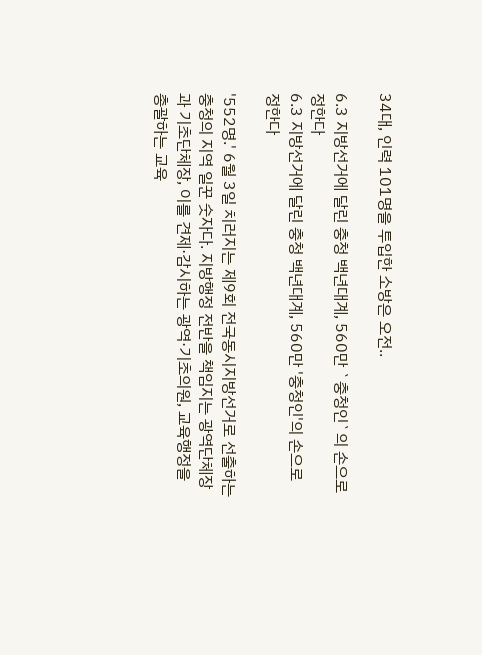34대, 인력 101명을 투입한 소방은 오전..

6.3 지방선거에 달린 충청 백년대계, 560만 `충청인`의 손으로 정한다
6.3 지방선거에 달린 충청 백년대계, 560만 '충청인'의 손으로 정한다

'552명.' 6월 3일 치러지는 제9회 전국동시지방선거로 선출하는 충청의 지역 일꾼 숫자다. 지방행정 전반을 책임지는 광역단체장과 기초단체장, 이를 견제·감시하는 광역·기초의원, 교육행정을 총괄하는 교육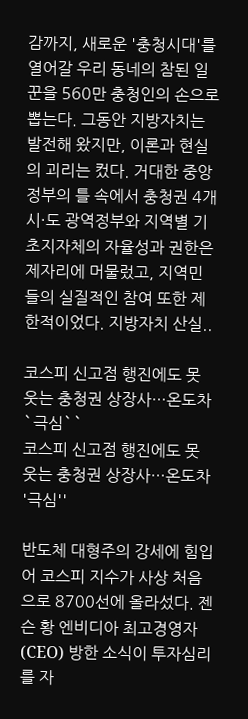감까지, 새로운 '충청시대'를 열어갈 우리 동네의 참된 일꾼을 560만 충청인의 손으로 뽑는다. 그동안 지방자치는 발전해 왔지만, 이론과 현실의 괴리는 컸다. 거대한 중앙 정부의 틀 속에서 충청권 4개 시·도 광역정부와 지역별 기초지자체의 자율성과 권한은 제자리에 머물렀고, 지역민들의 실질적인 참여 또한 제한적이었다. 지방자치 산실..

코스피 신고점 행진에도 못 웃는 충청권 상장사…온도차 `극심``
코스피 신고점 행진에도 못 웃는 충청권 상장사…온도차 '극심''

반도체 대형주의 강세에 힘입어 코스피 지수가 사상 처음으로 8700선에 올라섰다. 젠슨 황 엔비디아 최고경영자(CEO) 방한 소식이 투자심리를 자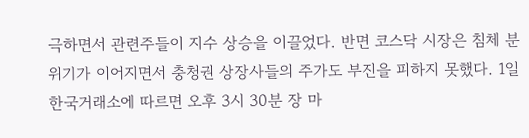극하면서 관련주들이 지수 상승을 이끌었다. 반면 코스닥 시장은 침체 분위기가 이어지면서 충청권 상장사들의 주가도 부진을 피하지 못했다. 1일 한국거래소에 따르면 오후 3시 30분 장 마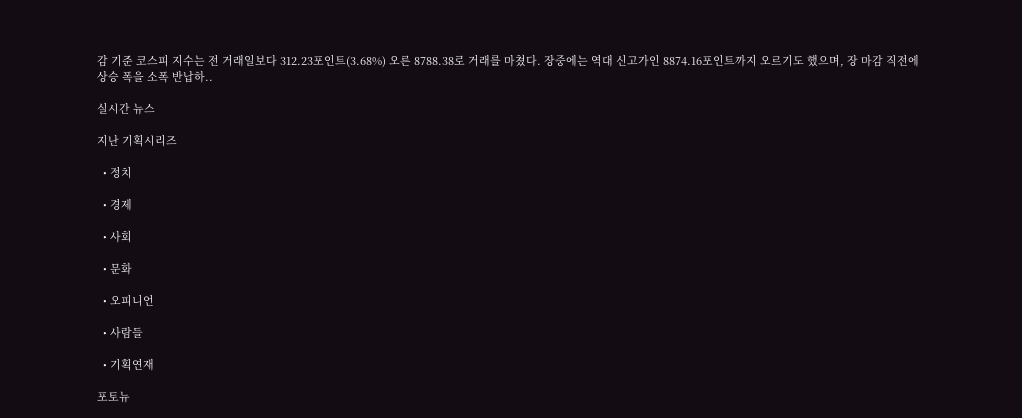감 기준 코스피 지수는 전 거래일보다 312.23포인트(3.68%) 오른 8788.38로 거래를 마쳤다. 장중에는 역대 신고가인 8874.16포인트까지 오르기도 했으며, 장 마감 직전에 상승 폭을 소폭 반납하..

실시간 뉴스

지난 기획시리즈

  • 정치

  • 경제

  • 사회

  • 문화

  • 오피니언

  • 사람들

  • 기획연재

포토뉴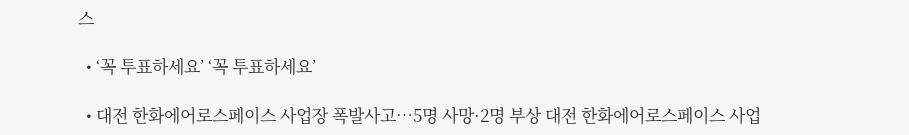스

  • ‘꼭 투표하세요’ ‘꼭 투표하세요’

  • 대전 한화에어로스페이스 사업장 폭발사고…5명 사망·2명 부상 대전 한화에어로스페이스 사업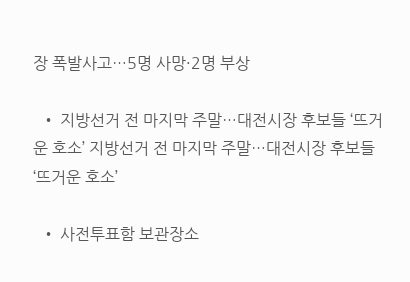장 폭발사고…5명 사망·2명 부상

  • 지방선거 전 마지막 주말…대전시장 후보들 ‘뜨거운 호소’ 지방선거 전 마지막 주말…대전시장 후보들 ‘뜨거운 호소’

  • 사전투표함 보관장소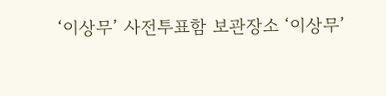‘이상무’ 사전투표함 보관장소 ‘이상무’